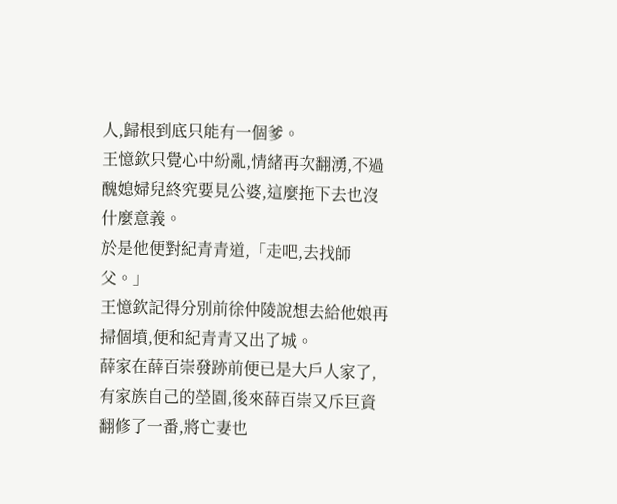人,歸根到底只能有一個爹。
王憶欽只覺心中紛亂,情緒再次翻湧,不過醜媳婦兒終究要見公婆,這麼拖下去也沒什麼意義。
於是他便對紀青青道,「走吧,去找師父。」
王憶欽記得分別前徐仲陵說想去給他娘再掃個墳,便和紀青青又出了城。
薛家在薛百崇發跡前便已是大戶人家了,有家族自己的塋園,後來薛百崇又斥巨資翻修了一番,將亡妻也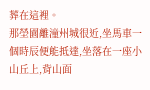葬在這裡。
那塋園離潼州城很近,坐馬車一個時辰便能抵達,坐落在一座小山丘上,背山面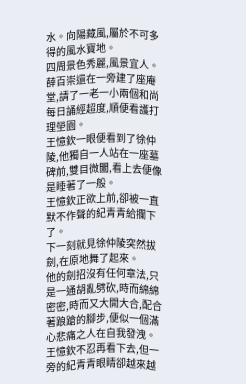水。向陽藏風,屬於不可多得的風水寶地。
四周景色秀麗,風景宜人。薛百崇還在一旁建了座庵堂,請了一老一小兩個和尚每日誦經超度,順便看護打理塋園。
王憶欽一眼便看到了徐仲陵,他獨自一人站在一座墓碑前,雙目微闔,看上去便像是睡著了一般。
王憶欽正欲上前,卻被一直默不作聲的紀青青給攔下了。
下一刻就見徐仲陵突然拔劍,在原地舞了起來。
他的劍招沒有任何章法,只是一通胡亂劈砍,時而綿綿密密,時而又大開大合,配合著踉蹌的腳步,便似一個滿心悲痛之人在自我發洩。
王憶欽不忍再看下去,但一旁的紀青青眼睛卻越來越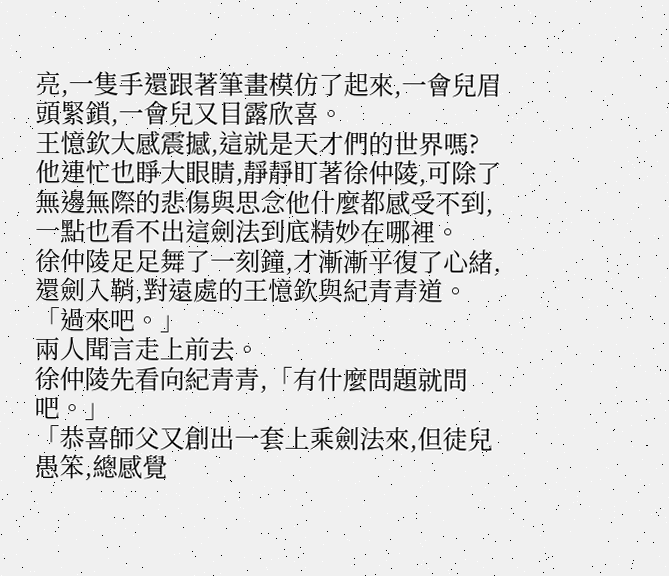亮,一隻手還跟著筆畫模仿了起來,一會兒眉頭緊鎖,一會兒又目露欣喜。
王憶欽大感震撼,這就是天才們的世界嗎?
他連忙也睜大眼睛,靜靜盯著徐仲陵,可除了無邊無際的悲傷與思念他什麼都感受不到,一點也看不出這劍法到底精妙在哪裡。
徐仲陵足足舞了一刻鐘,才漸漸平復了心緒,還劍入鞘,對遠處的王憶欽與紀青青道。
「過來吧。」
兩人聞言走上前去。
徐仲陵先看向紀青青,「有什麼問題就問吧。」
「恭喜師父又創出一套上乘劍法來,但徒兒愚笨,總感覺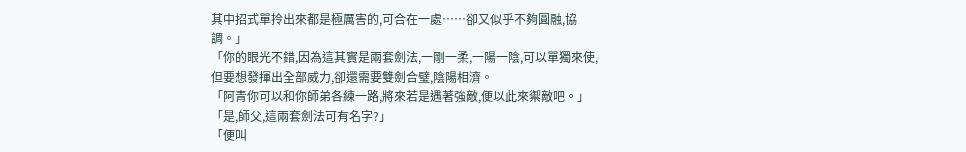其中招式單拎出來都是極厲害的,可合在一處……卻又似乎不夠圓融,協調。」
「你的眼光不錯,因為這其實是兩套劍法,一剛一柔,一陽一陰,可以單獨來使,但要想發揮出全部威力,卻還需要雙劍合璧,陰陽相濟。
「阿青你可以和你師弟各練一路,將來若是遇著強敵,便以此來禦敵吧。」
「是,師父,這兩套劍法可有名字?」
「便叫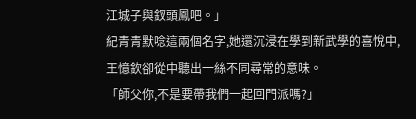江城子與釵頭鳳吧。」
紀青青默唸這兩個名字,她還沉浸在學到新武學的喜悅中,王憶欽卻從中聽出一絲不同尋常的意味。
「師父你,不是要帶我們一起回門派嗎?」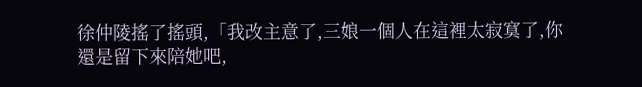徐仲陵搖了搖頭,「我改主意了,三娘一個人在這裡太寂寞了,你還是留下來陪她吧,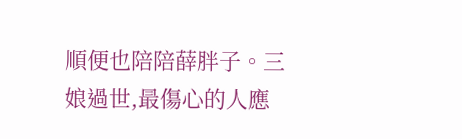順便也陪陪薛胖子。三娘過世,最傷心的人應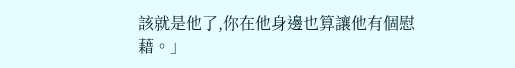該就是他了,你在他身邊也算讓他有個慰藉。」